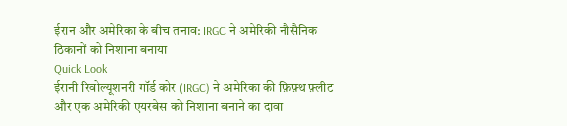ईरान और अमेरिका के बीच तनाव: IRGC ने अमेरिकी नौसैनिक ठिकानों को निशाना बनाया
Quick Look
ईरानी रिवोल्यूशनरी गॉर्ड कोर (IRGC) ने अमेरिका की फ़िफ़्थ फ़्लीट और एक अमेरिकी एयरबेस को निशाना बनाने का दावा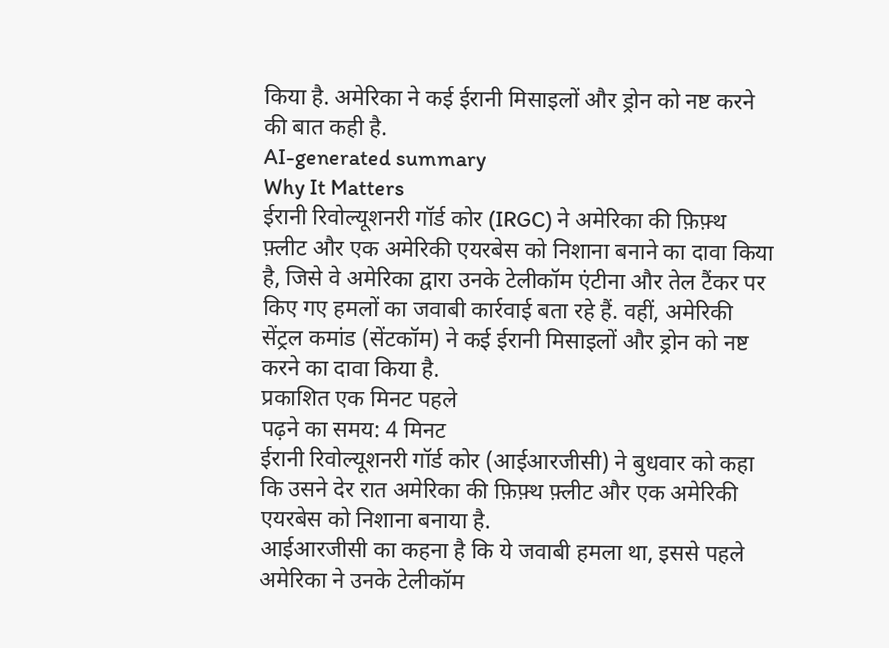किया है. अमेरिका ने कई ईरानी मिसाइलों और ड्रोन को नष्ट करने की बात कही है.
AI-generated summary
Why It Matters
ईरानी रिवोल्यूशनरी गॉर्ड कोर (IRGC) ने अमेरिका की फ़िफ़्थ फ़्लीट और एक अमेरिकी एयरबेस को निशाना बनाने का दावा किया है, जिसे वे अमेरिका द्वारा उनके टेलीकॉम एंटीना और तेल टैंकर पर किए गए हमलों का जवाबी कार्रवाई बता रहे हैं. वहीं, अमेरिकी सेंट्रल कमांड (सेंटकॉम) ने कई ईरानी मिसाइलों और ड्रोन को नष्ट करने का दावा किया है.
प्रकाशित एक मिनट पहले
पढ़ने का समय: 4 मिनट
ईरानी रिवोल्यूशनरी गॉर्ड कोर (आईआरजीसी) ने बुधवार को कहा कि उसने देर रात अमेरिका की फ़िफ़्थ फ़्लीट और एक अमेरिकी एयरबेस को निशाना बनाया है.
आईआरजीसी का कहना है कि ये जवाबी हमला था, इससे पहले अमेरिका ने उनके टेलीकॉम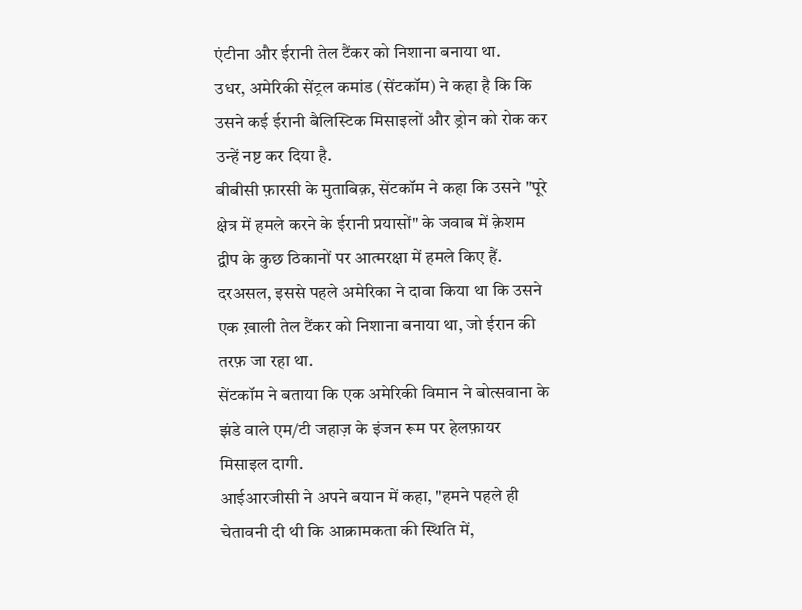एंटीना और ईरानी तेल टैंकर को निशाना बनाया था.
उधर, अमेरिकी सेंट्रल कमांड (सेंटकॉम) ने कहा है कि कि उसने कई ईरानी बैलिस्टिक मिसाइलों और ड्रोन को रोक कर उन्हें नष्ट कर दिया है.
बीबीसी फ़ारसी के मुताबिक़, सेंटकॉम ने कहा कि उसने "पूरे क्षेत्र में हमले करने के ईरानी प्रयासों" के जवाब में क़ेशम द्वीप के कुछ ठिकानों पर आत्मरक्षा में हमले किए हैं.
दरअसल, इससे पहले अमेरिका ने दावा किया था कि उसने एक ख़ाली तेल टैंकर को निशाना बनाया था, जो ईरान की तरफ़ जा रहा था.
सेंटकॉम ने बताया कि एक अमेरिकी विमान ने बोत्सवाना के झंडे वाले एम/टी जहाज़ के इंजन रूम पर हेलफ़ायर मिसाइल दागी.
आईआरजीसी ने अपने बयान में कहा, "हमने पहले ही चेतावनी दी थी कि आक्रामकता की स्थिति में,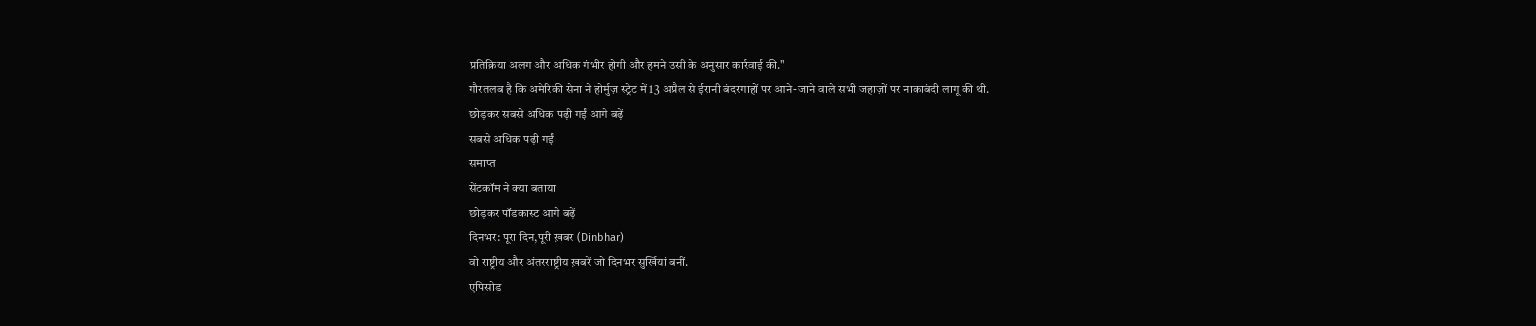प्रतिक्रिया अलग और अधिक गंभीर होगी और हमने उसी के अनुसार कार्रवाई की."
गौरतलब है कि अमेरिकी सेना ने होर्मुज़ स्ट्रेट में 13 अप्रैल से ईरानी बंदरगाहों पर आने-जाने वाले सभी जहाज़ों पर नाकाबंदी लागू की थी.
छोड़कर सबसे अधिक पढ़ी गईं आगे बढ़ें
सबसे अधिक पढ़ी गईं
समाप्त
सेंटकॉम ने क्या बताया
छोड़कर पॉडकास्ट आगे बढ़ें
दिनभर: पूरा दिन,पूरी ख़बर (Dinbhar)
वो राष्ट्रीय और अंतरराष्ट्रीय ख़बरें जो दिनभर सुर्खियां बनीं.
एपिसोड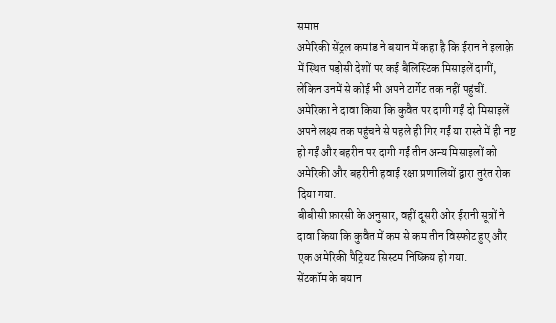समाप्त
अमेरिकी सेंट्रल कमांड ने बयान में कहा है कि ईरान ने इलाक़े में स्थित पड़ोसी देशों पर कई बैलिस्टिक मिसाइलें दागीं, लेकिन उनमें से कोई भी अपने टार्गेट तक नहीं पहुंचीं.
अमेरिका ने दावा किया कि कुवैत पर दागी गईं दो मिसाइलें अपने लक्ष्य तक पहुंचने से पहले ही गिर गईं या रास्ते में ही नष्ट हो गईं और बहरीन पर दागी गईं तीन अन्य मिसाइलों को अमेरिकी और बहरीनी हवाई रक्षा प्रणालियों द्वारा तुरंत रोक दिया गया.
बीबीसी फ़ारसी के अनुसार, वहीं दूसरी ओर ईरानी सूत्रों ने दावा किया कि कुवैत में कम से कम तीन विस्फोट हुए और एक अमेरिकी पैट्रियट सिस्टम निष्क्रिय हो गया.
सेंटकॉम के बयान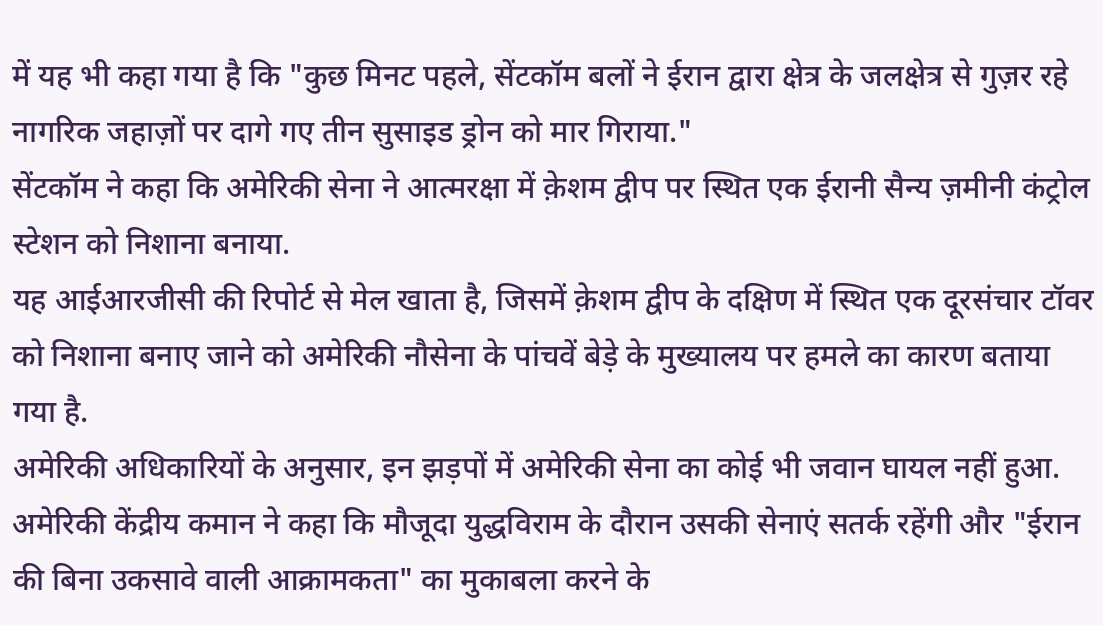में यह भी कहा गया है कि "कुछ मिनट पहले, सेंटकॉम बलों ने ईरान द्वारा क्षेत्र के जलक्षेत्र से गुज़र रहे नागरिक जहाज़ों पर दागे गए तीन सुसाइड ड्रोन को मार गिराया."
सेंटकॉम ने कहा कि अमेरिकी सेना ने आत्मरक्षा में क़ेशम द्वीप पर स्थित एक ईरानी सैन्य ज़मीनी कंट्रोल स्टेशन को निशाना बनाया.
यह आईआरजीसी की रिपोर्ट से मेल खाता है, जिसमें क़ेशम द्वीप के दक्षिण में स्थित एक दूरसंचार टॉवर को निशाना बनाए जाने को अमेरिकी नौसेना के पांचवें बेड़े के मुख्यालय पर हमले का कारण बताया गया है.
अमेरिकी अधिकारियों के अनुसार, इन झड़पों में अमेरिकी सेना का कोई भी जवान घायल नहीं हुआ.
अमेरिकी केंद्रीय कमान ने कहा कि मौजूदा युद्धविराम के दौरान उसकी सेनाएं सतर्क रहेंगी और "ईरान की बिना उकसावे वाली आक्रामकता" का मुकाबला करने के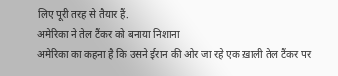लिए पूरी तरह से तैयार हैं.
अमेरिका ने तेल टैंकर को बनाया निशाना
अमेरिका का कहना है कि उसने ईरान की ओर जा रहे एक ख़ाली तेल टैंकर पर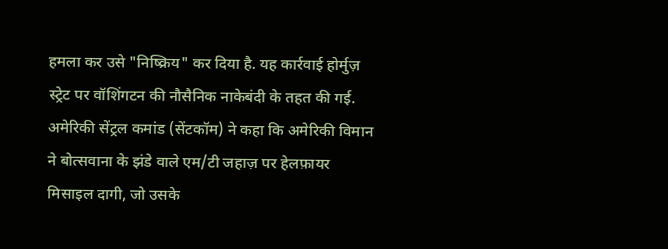हमला कर उसे "निष्क्रिय" कर दिया है. यह कार्रवाई होर्मुज़ स्ट्रेट पर वॉशिंगटन की नौसैनिक नाकेबंदी के तहत की गई.
अमेरिकी सेंट्रल कमांड (सेंटकॉम) ने कहा कि अमेरिकी विमान ने बोत्सवाना के झंडे वाले एम/टी जहाज़ पर हेलफ़ायर मिसाइल दागी, जो उसके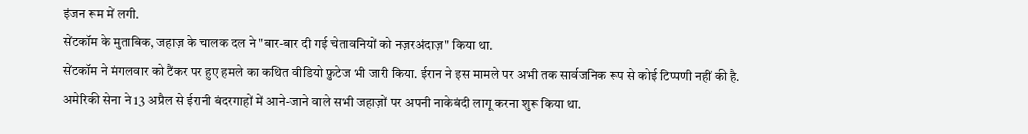इंजन रूम में लगी.
सेंटकॉम के मुताबिक, जहाज़ के चालक दल ने "बार-बार दी गई चेतावनियों को नज़रअंदाज़" किया था.
सेंटकॉम ने मंगलवार को टैंकर पर हुए हमले का कथित वीडियो फ़ुटेज भी जारी किया. ईरान ने इस मामले पर अभी तक सार्वजनिक रूप से कोई टिप्पणी नहीं की है.
अमेरिकी सेना ने 13 अप्रैल से ईरानी बंदरगाहों में आने-जाने वाले सभी जहाज़ों पर अपनी नाकेबंदी लागू करना शुरू किया था.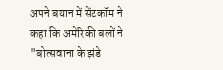अपने बयान में सेंटकॉम ने कहा कि अमेरिकी बलों ने "बोत्सवाना के झंडे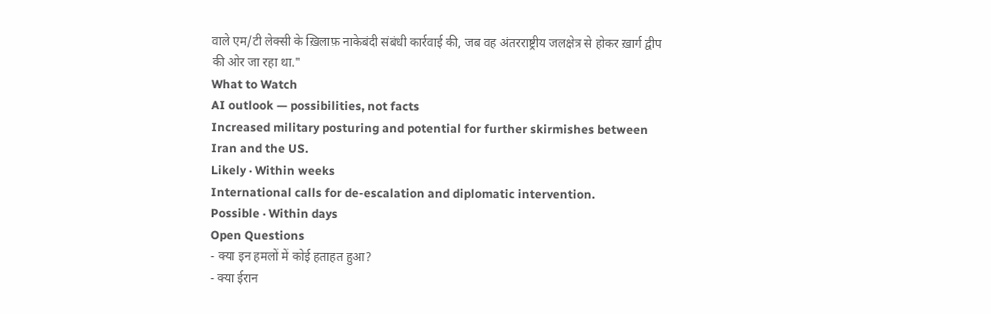वाले एम/टी लेक्सी के ख़िलाफ़ नाकेबंदी संबंधी कार्रवाई की, जब वह अंतरराष्ट्रीय जलक्षेत्र से होकर ख़ार्ग द्वीप की ओर जा रहा था."
What to Watch
AI outlook — possibilities, not facts
Increased military posturing and potential for further skirmishes between Iran and the US.
Likely · Within weeks
International calls for de-escalation and diplomatic intervention.
Possible · Within days
Open Questions
- क्या इन हमलों में कोई हताहत हुआ?
- क्या ईरान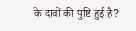के दावों की पुष्टि हुई है?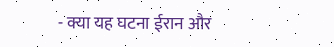- क्या यह घटना ईरान और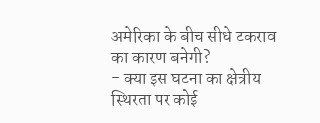अमेरिका के बीच सीधे टकराव का कारण बनेगी?
- क्या इस घटना का क्षेत्रीय स्थिरता पर कोई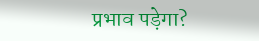प्रभाव पड़ेगा?